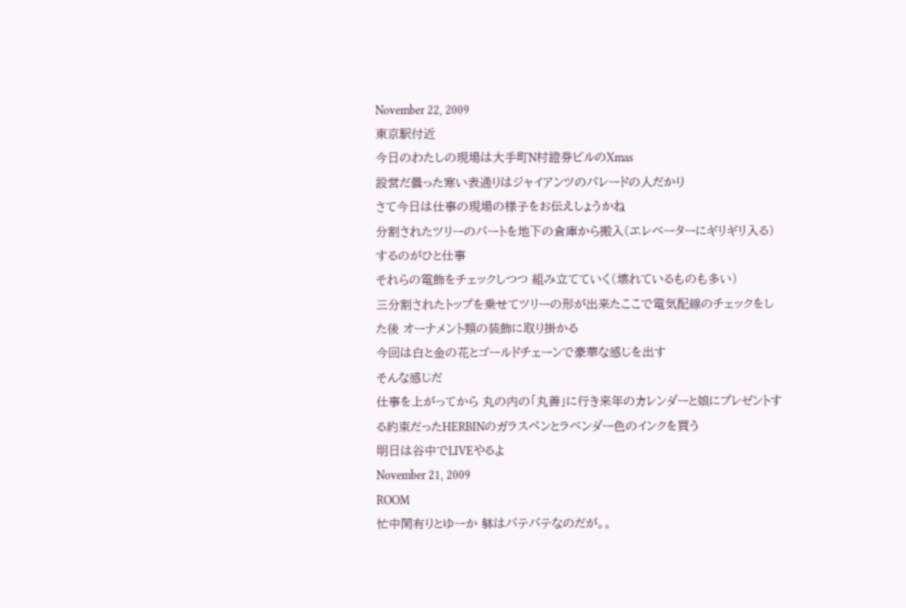November 22, 2009
東京駅付近
今日のわたしの現場は大手町N村證券ビルのXmas
設営だ曇った寒い表通りはジャイアンツのパレードの人だかり
さて今日は仕事の現場の様子をお伝えしょうかね
分割されたツリーのパートを地下の倉庫から搬入(エレベーターにギリギリ入る)するのがひと仕事
それらの電飾をチェックしつつ 組み立てていく(壊れているものも多い)
三分割されたトップを乗せてツリーの形が出来たここで電気配線のチェックをした後 オーナメント類の装飾に取り掛かる
今回は白と金の花とゴールドチェーンで豪華な感じを出す
そんな感じだ
仕事を上がってから 丸の内の「丸善」に行き来年のカレンダーと娘にプレゼントする約束だったHERBINのガラスペンとラベンダー色のインクを買う
明日は谷中でLIVEやるよ
November 21, 2009
ROOM
忙中閑有りとゆーか 躰はバテバテなのだが。。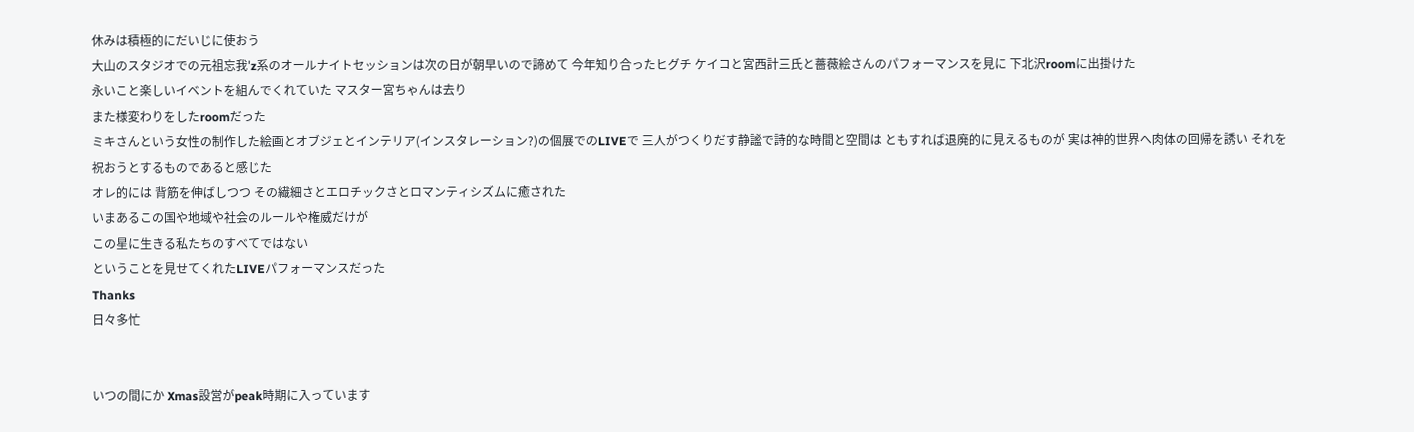休みは積極的にだいじに使おう
大山のスタジオでの元祖忘我'z系のオールナイトセッションは次の日が朝早いので諦めて 今年知り合ったヒグチ ケイコと宮西計三氏と薔薇絵さんのパフォーマンスを見に 下北沢roomに出掛けた
永いこと楽しいイベントを組んでくれていた マスター宮ちゃんは去り
また様変わりをしたroomだった
ミキさんという女性の制作した絵画とオブジェとインテリア(インスタレーション?)の個展でのLIVEで 三人がつくりだす静謐で詩的な時間と空間は ともすれば退廃的に見えるものが 実は神的世界へ肉体の回帰を誘い それを祝おうとするものであると感じた
オレ的には 背筋を伸ばしつつ その繊細さとエロチックさとロマンティシズムに癒された
いまあるこの国や地域や社会のルールや権威だけが
この星に生きる私たちのすべてではない
ということを見せてくれたLIVEパフォーマンスだった
Thanks
日々多忙


いつの間にか Xmas設営がpeak時期に入っています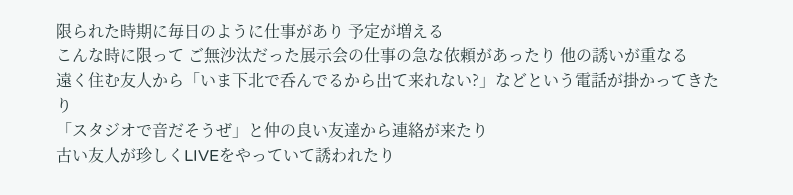限られた時期に毎日のように仕事があり 予定が増える
こんな時に限って ご無沙汰だった展示会の仕事の急な依頼があったり 他の誘いが重なる
遠く住む友人から「いま下北で呑んでるから出て来れない?」などという電話が掛かってきたり
「スタジオで音だそうぜ」と仲の良い友達から連絡が来たり
古い友人が珍しくLIVEをやっていて誘われたり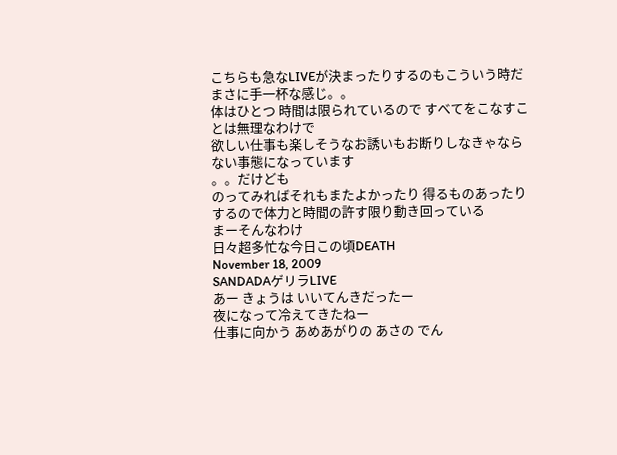こちらも急なLIVEが決まったりするのもこういう時だ
まさに手一杯な感じ。。
体はひとつ 時間は限られているので すべてをこなすことは無理なわけで
欲しい仕事も楽しそうなお誘いもお断りしなきゃならない事態になっています
。。だけども
のってみればそれもまたよかったり 得るものあったりするので体力と時間の許す限り動き回っている
まーそんなわけ
日々超多忙な今日この頃DEATH
November 18, 2009
SANDADAゲリラLIVE
あー きょうは いいてんきだったー
夜になって冷えてきたねー
仕事に向かう あめあがりの あさの でん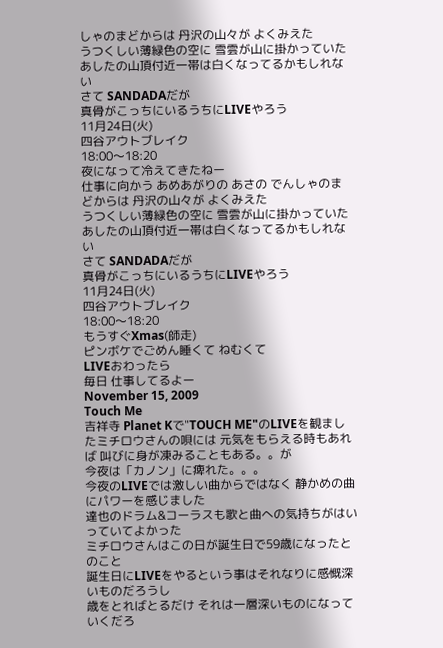しゃのまどからは 丹沢の山々が よくみえた
うつくしい薄緑色の空に 雪雲が山に掛かっていた
あしたの山頂付近一帯は白くなってるかもしれない
さて SANDADAだが
真骨がこっちにいるうちにLIVEやろう
11月24日(火)
四谷アウトブレイク
18:00〜18:20
夜になって冷えてきたねー
仕事に向かう あめあがりの あさの でんしゃのまどからは 丹沢の山々が よくみえた
うつくしい薄緑色の空に 雪雲が山に掛かっていた
あしたの山頂付近一帯は白くなってるかもしれない
さて SANDADAだが
真骨がこっちにいるうちにLIVEやろう
11月24日(火)
四谷アウトブレイク
18:00〜18:20
もうすぐXmas(師走)
ピンボケでごめん睡くて ねむくて
LIVEおわったら
毎日 仕事してるよー
November 15, 2009
Touch Me
吉祥寺 Planet Kで"TOUCH ME"のLIVEを観ましたミチロウさんの唄には 元気をもらえる時もあれば 叫びに身が凍みることもある。。が
今夜は「カノン」に痺れた。。。
今夜のLIVEでは激しい曲からではなく 静かめの曲にパワーを感じました
達也のドラム&コーラスも歌と曲への気持ちがはいっていてよかった
ミチロウさんはこの日が誕生日で59歳になったとのこと
誕生日にLIVEをやるという事はそれなりに感慨深いものだろうし
歳をとればとるだけ それは一層深いものになっていくだろ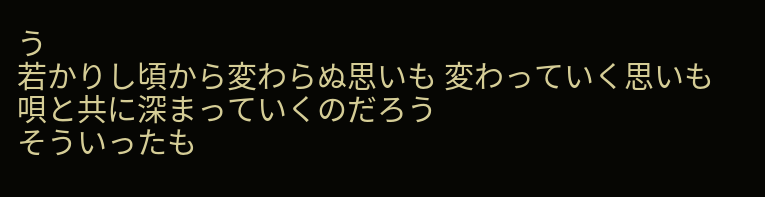う
若かりし頃から変わらぬ思いも 変わっていく思いも 唄と共に深まっていくのだろう
そういったも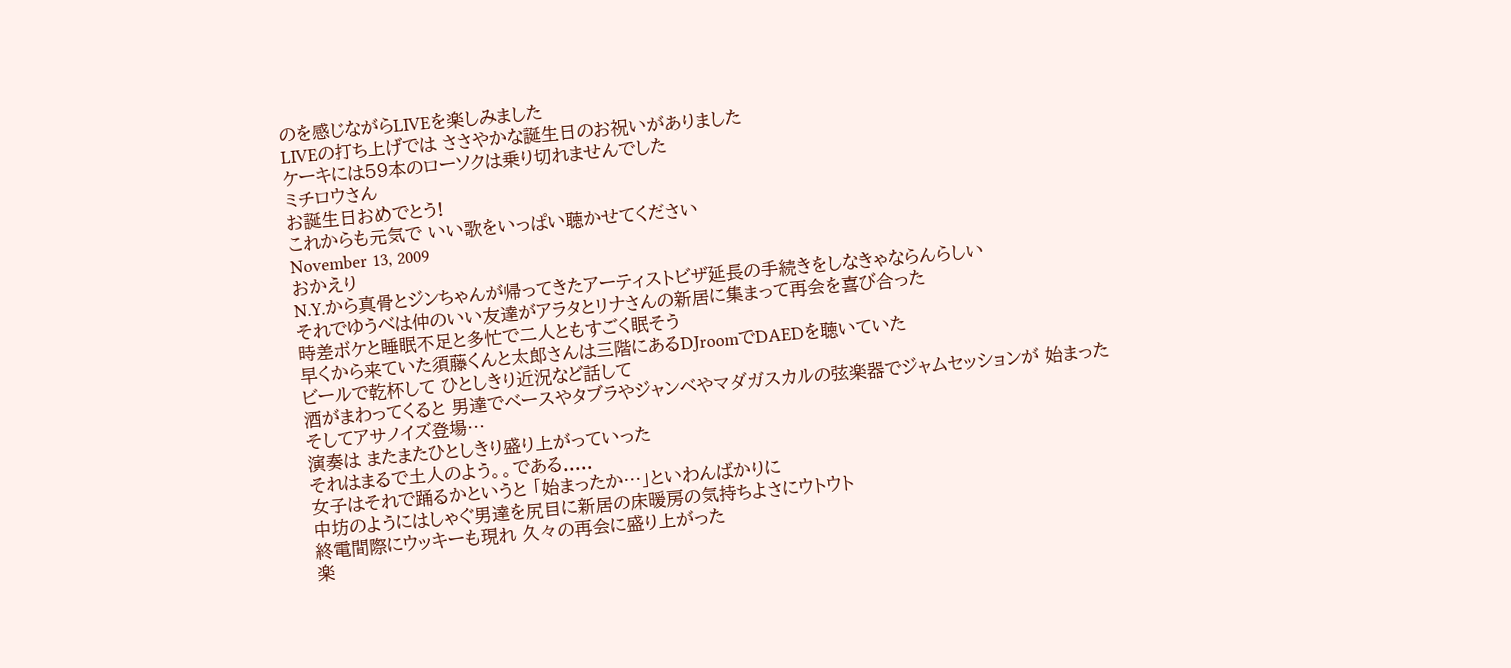のを感じながらLIVEを楽しみました
LIVEの打ち上げでは ささやかな誕生日のお祝いがありました
ケーキには59本のローソクは乗り切れませんでした
ミチロウさん
お誕生日おめでとう!
これからも元気で いい歌をいっぱい聴かせてください
November 13, 2009
おかえり
N.Y.から真骨とジンちゃんが帰ってきたアーティストビザ延長の手続きをしなきゃならんらしい
それでゆうべは仲のいい友達がアラタとリナさんの新居に集まって再会を喜び合った
時差ボケと睡眠不足と多忙で二人ともすごく眠そう
早くから来ていた須藤くんと太郎さんは三階にあるDJroomでDAEDを聴いていた
ビールで乾杯して ひとしきり近況など話して
酒がまわってくると 男達でベースやタブラやジャンベやマダガスカルの弦楽器でジャムセッションが 始まった
そしてアサノイズ登場…
演奏は またまたひとしきり盛り上がっていった
それはまるで土人のよう。。である.....
女子はそれで踊るかというと 「始まったか…」といわんばかりに
中坊のようにはしゃぐ男達を尻目に新居の床暖房の気持ちよさにウトウト
終電間際にウッキーも現れ 久々の再会に盛り上がった
楽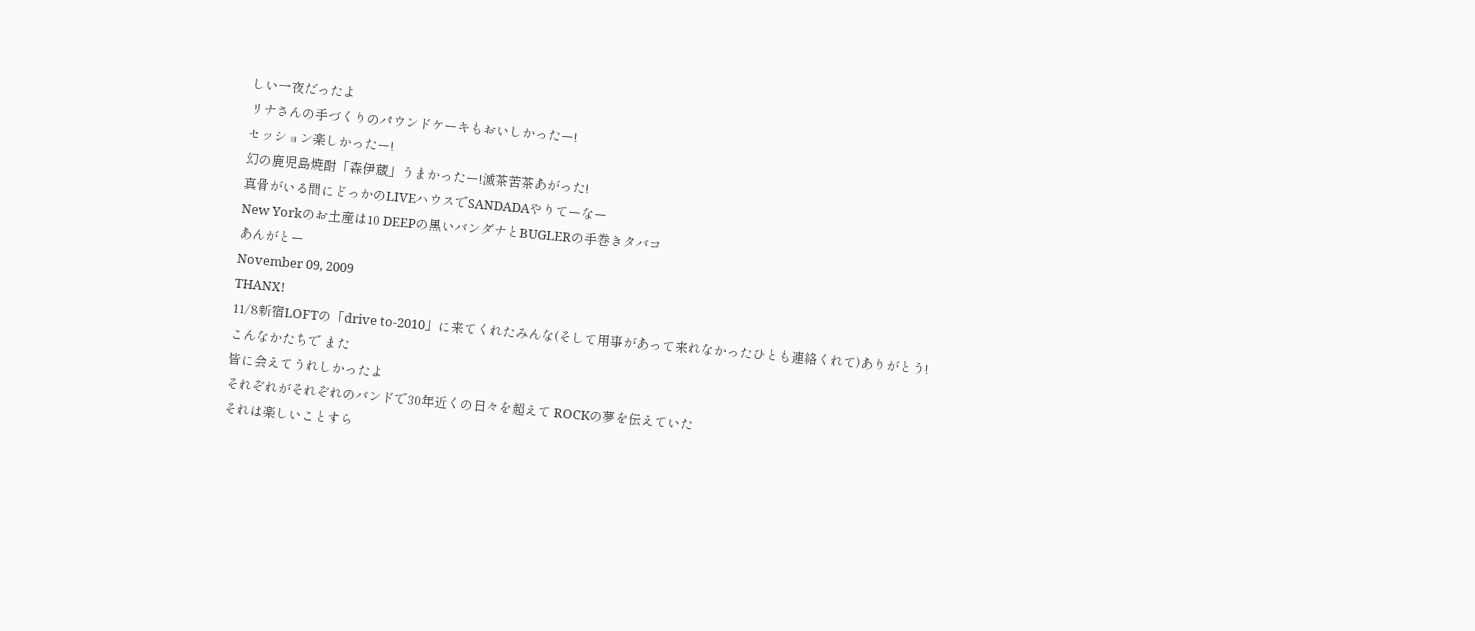しい一夜だったよ
リナさんの手づくりのパウンドケーキもおいしかったー!
セッション楽しかったー!
幻の鹿児島焼酎「森伊蔵」うまかったー!滅茶苦茶あがった!
真骨がいる間にどっかのLIVEハウスでSANDADAやりてーなー
New Yorkのお土産は10 DEEPの黒いバンダナとBUGLERの手巻きタバコ
あんがとー
November 09, 2009
THANX!
11/8新宿LOFTの「drive to-2010」に来てくれたみんな(そして用事があって来れなかったひとも連絡くれて)ありがとう!
こんなかたちで また
皆に会えてうれしかったよ
それぞれがそれぞれのバンドで30年近くの日々を超えて ROCKの夢を伝えていた
それは楽しいことすら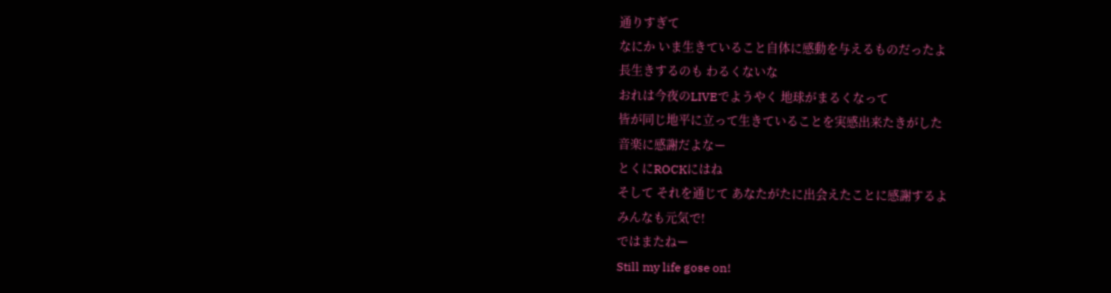通りすぎて
なにか いま生きていること自体に感動を与えるものだったよ
長生きするのも わるくないな
おれは今夜のLIVEでようやく 地球がまるくなって
皆が同じ地平に立って生きていることを実感出来たきがした
音楽に感謝だよなー
とくにROCKにはね
そして それを通じて あなたがたに出会えたことに感謝するよ
みんなも元気で!
ではまたねー
Still my life gose on!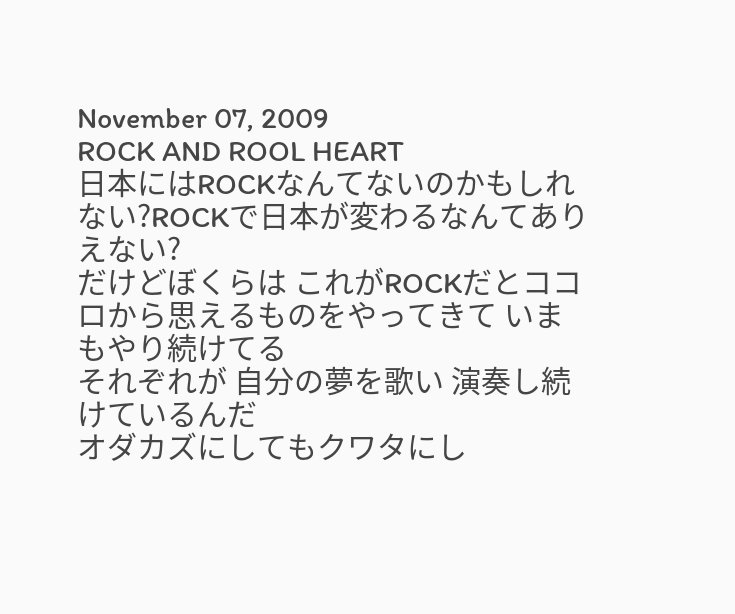November 07, 2009
ROCK AND ROOL HEART
日本にはROCKなんてないのかもしれない?ROCKで日本が変わるなんてありえない?
だけどぼくらは これがROCKだとココロから思えるものをやってきて いまもやり続けてる
それぞれが 自分の夢を歌い 演奏し続けているんだ
オダカズにしてもクワタにし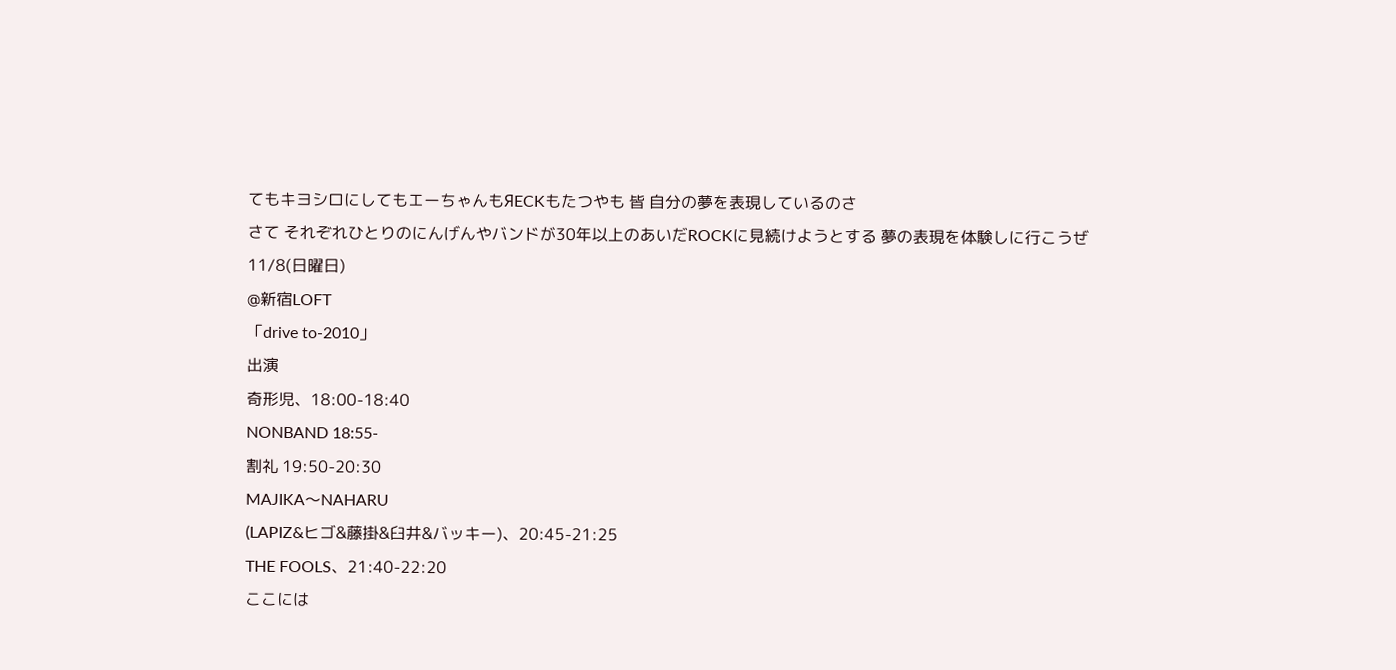てもキヨシロにしてもエーちゃんもЯECKもたつやも 皆 自分の夢を表現しているのさ
さて それぞれひとりのにんげんやバンドが30年以上のあいだROCKに見続けようとする 夢の表現を体験しに行こうぜ
11/8(日曜日)
@新宿LOFT
「drive to-2010」
出演
奇形児、18:00-18:40
NONBAND 18:55-
割礼 19:50-20:30
MAJIKA〜NAHARU
(LAPIZ&ヒゴ&藤掛&臼井&バッキー)、20:45-21:25
THE FOOLS、21:40-22:20
ここには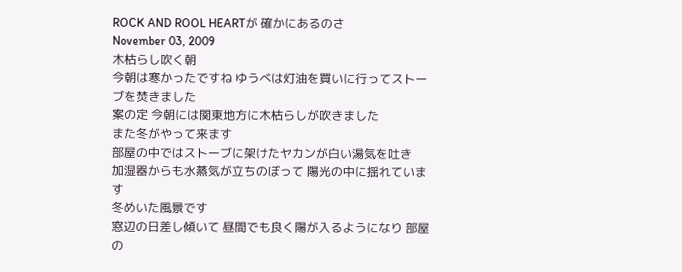ROCK AND ROOL HEARTが 確かにあるのさ
November 03, 2009
木枯らし吹く朝
今朝は寒かったですね ゆうべは灯油を買いに行ってストーブを焚きました
案の定 今朝には関東地方に木枯らしが吹きました
また冬がやって来ます
部屋の中ではストーブに架けたヤカンが白い湯気を吐き
加湿器からも水蒸気が立ちのぼって 陽光の中に揺れています
冬めいた風景です
窓辺の日差し傾いて 昼間でも良く陽が入るようになり 部屋の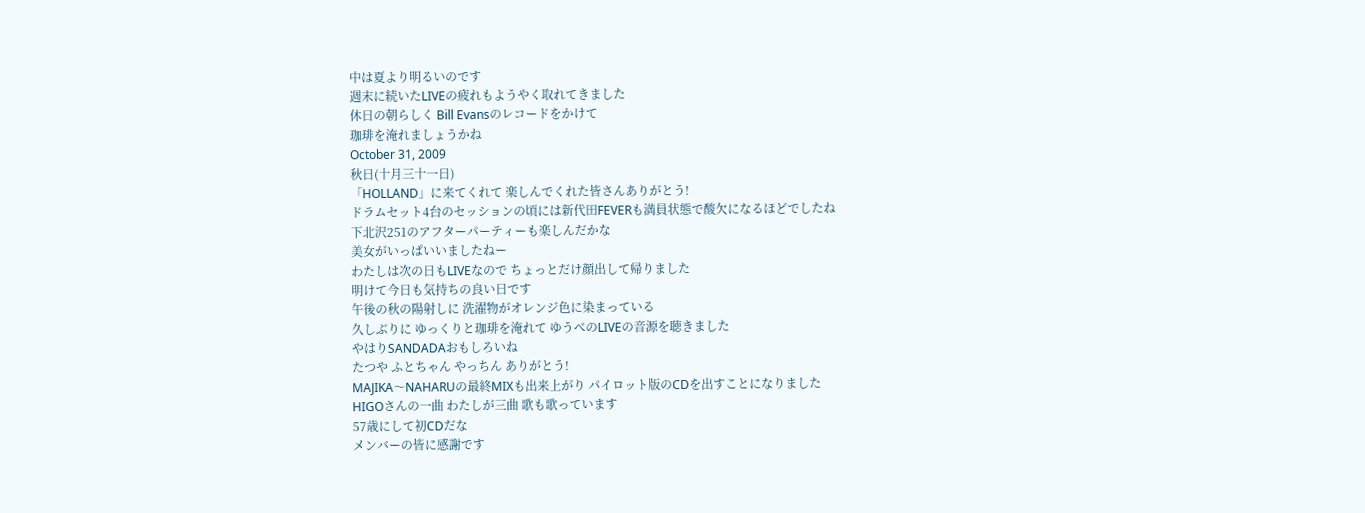中は夏より明るいのです
週末に続いたLIVEの疲れもようやく取れてきました
休日の朝らしく Bill Evansのレコードをかけて
珈琲を淹れましょうかね
October 31, 2009
秋日(十月三十一日)
「HOLLAND」に来てくれて 楽しんでくれた皆さんありがとう!
ドラムセット4台のセッションの頃には新代田FEVERも満員状態で酸欠になるほどでしたね
下北沢251のアフターパーティーも楽しんだかな
美女がいっぱいいましたねー
わたしは次の日もLIVEなので ちょっとだけ顔出して帰りました
明けて今日も気持ちの良い日です
午後の秋の陽射しに 洗濯物がオレンジ色に染まっている
久しぶりに ゆっくりと珈琲を淹れて ゆうべのLIVEの音源を聴きました
やはりSANDADAおもしろいね
たつや ふとちゃん やっちん ありがとう!
MAJIKA〜NAHARUの最終MIXも出来上がり パイロット版のCDを出すことになりました
HIGOさんの一曲 わたしが三曲 歌も歌っています
57歳にして初CDだな
メンバーの皆に感謝です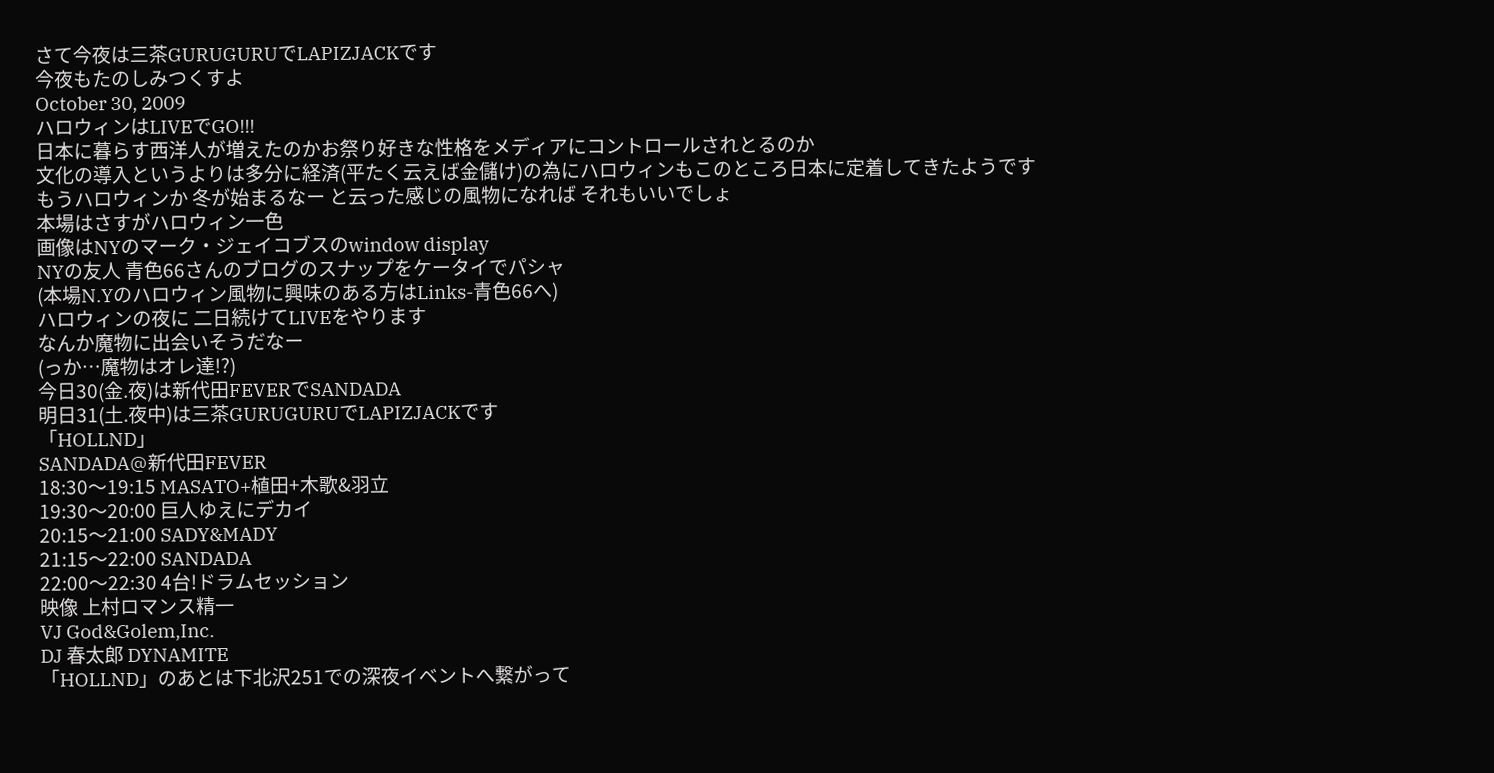さて今夜は三茶GURUGURUでLAPIZJACKです
今夜もたのしみつくすよ
October 30, 2009
ハロウィンはLIVEでGO!!!
日本に暮らす西洋人が増えたのかお祭り好きな性格をメディアにコントロールされとるのか
文化の導入というよりは多分に経済(平たく云えば金儲け)の為にハロウィンもこのところ日本に定着してきたようです
もうハロウィンか 冬が始まるなー と云った感じの風物になれば それもいいでしょ
本場はさすがハロウィン一色
画像はNYのマーク・ジェイコブスのwindow display
NYの友人 青色66さんのブログのスナップをケータイでパシャ
(本場N.Yのハロウィン風物に興味のある方はLinks-青色66へ)
ハロウィンの夜に 二日続けてLIVEをやります
なんか魔物に出会いそうだなー
(っか…魔物はオレ達!?)
今日30(金.夜)は新代田FEVERでSANDADA
明日31(土.夜中)は三茶GURUGURUでLAPIZJACKです
「HOLLND」
SANDADA@新代田FEVER
18:30〜19:15 MASATO+植田+木歌&羽立
19:30〜20:00 巨人ゆえにデカイ
20:15〜21:00 SADY&MADY
21:15〜22:00 SANDADA
22:00〜22:30 4台!ドラムセッション
映像 上村ロマンス精一
VJ God&Golem,Inc.
DJ 春太郎 DYNAMITE
「HOLLND」のあとは下北沢251での深夜イベントへ繋がって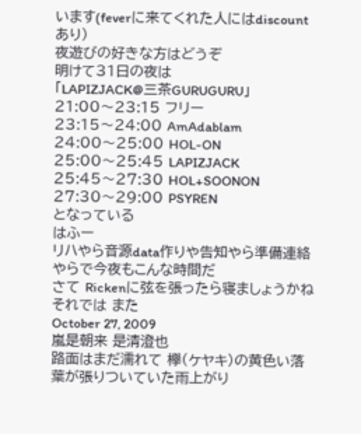います(feverに来てくれた人にはdiscountあり)
夜遊びの好きな方はどうぞ
明けて31日の夜は
「LAPIZJACK@三茶GURUGURU」
21:00〜23:15 フリー
23:15〜24:00 AmAdablam
24:00〜25:00 HOL-ON
25:00〜25:45 LAPIZJACK
25:45〜27:30 HOL+SOONON
27:30〜29:00 PSYREN
となっている
はふー
リハやら音源data作りや告知やら準備連絡やらで今夜もこんな時間だ
さて Rickenに弦を張ったら寝ましょうかね
それでは また
October 27, 2009
嵐是朝来 是清澄也
路面はまだ濡れて 欅(ケヤキ)の黄色い落葉が張りついていた雨上がり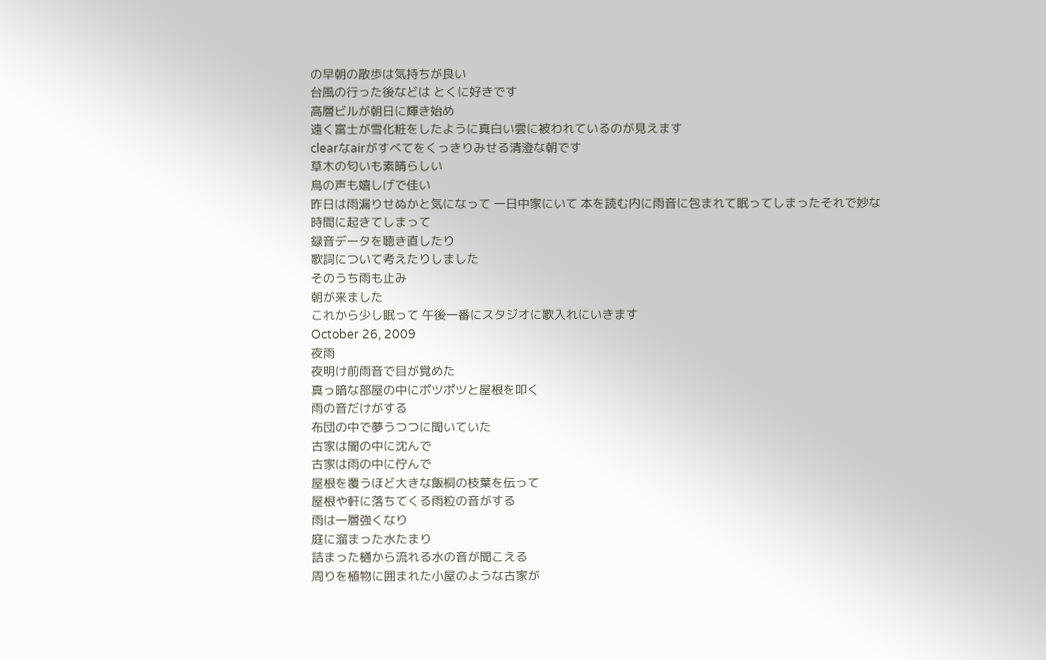の早朝の散歩は気持ちが良い
台風の行った後などは とくに好きです
高層ビルが朝日に輝き始め
遠く富士が雪化粧をしたように真白い雲に被われているのが見えます
clearなairがすべてをくっきりみせる清澄な朝です
草木の匂いも素晴らしい
鳥の声も嬉しげで佳い
昨日は雨漏りせぬかと気になって 一日中家にいて 本を読む内に雨音に包まれて眠ってしまったそれで妙な時間に起きてしまって
録音データを聴き直したり
歌詞について考えたりしました
そのうち雨も止み
朝が来ました
これから少し眠って 午後一番にスタジオに歌入れにいきます
October 26, 2009
夜雨
夜明け前雨音で目が覚めた
真っ暗な部屋の中にポツポツと屋根を叩く
雨の音だけがする
布団の中で夢うつつに聞いていた
古家は闇の中に沈んで
古家は雨の中に佇んで
屋根を覆うほど大きな飯桐の枝葉を伝って
屋根や軒に落ちてくる雨粒の音がする
雨は一層強くなり
庭に溜まった水たまり
詰まった樋から流れる水の音が聞こえる
周りを植物に囲まれた小屋のような古家が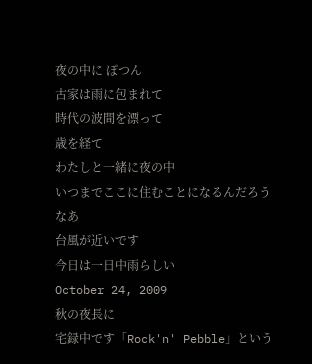夜の中に ぽつん
古家は雨に包まれて
時代の波間を漂って
歳を経て
わたしと一緒に夜の中
いつまでここに住むことになるんだろうなあ
台風が近いです
今日は一日中雨らしい
October 24, 2009
秋の夜長に
宅録中です「Rock'n' Pebble」という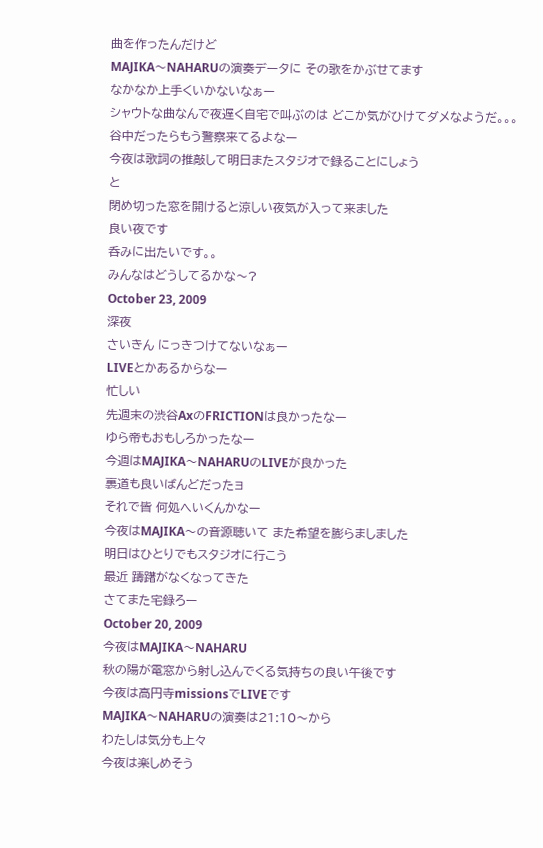曲を作ったんだけど
MAJIKA〜NAHARUの演奏データに その歌をかぶせてます
なかなか上手くいかないなぁー
シャウトな曲なんで夜遅く自宅で叫ぶのは どこか気がひけてダメなようだ。。。
谷中だったらもう警察来てるよなー
今夜は歌詞の推敲して明日またスタジオで録ることにしょう
と
閉め切った窓を開けると涼しい夜気が入って来ました
良い夜です
呑みに出たいです。。
みんなはどうしてるかな〜?
October 23, 2009
深夜
さいきん にっきつけてないなぁー
LIVEとかあるからなー
忙しい
先週末の渋谷AxのFRICTIONは良かったなー
ゆら帝もおもしろかったなー
今週はMAJIKA〜NAHARUのLIVEが良かった
裏道も良いばんどだったョ
それで皆 何処へいくんかなー
今夜はMAJIKA〜の音源聴いて また希望を膨らましました
明日はひとりでもスタジオに行こう
最近 躊躇がなくなってきた
さてまた宅録ろー
October 20, 2009
今夜はMAJIKA〜NAHARU
秋の陽が電窓から射し込んでくる気持ちの良い午後です
今夜は高円寺missionsでLIVEです
MAJIKA〜NAHARUの演奏は21:10〜から
わたしは気分も上々
今夜は楽しめそう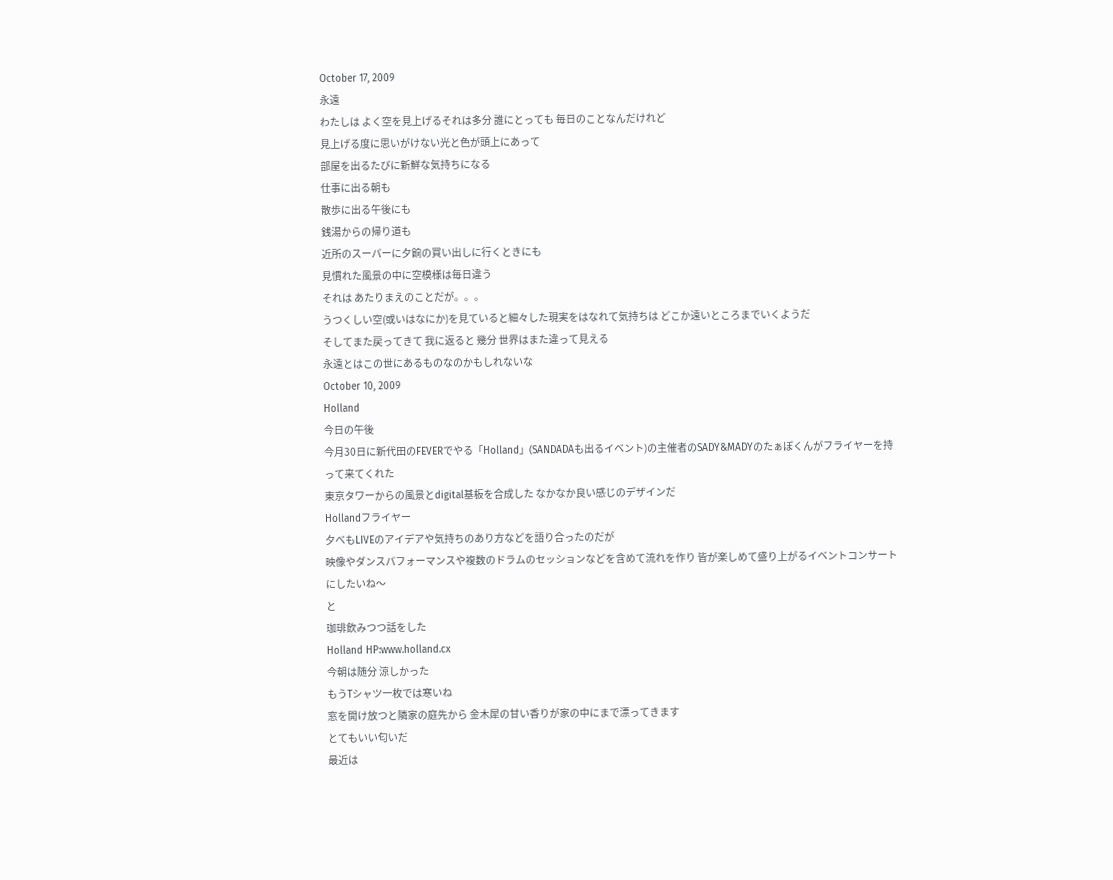October 17, 2009
永遠
わたしは よく空を見上げるそれは多分 誰にとっても 毎日のことなんだけれど
見上げる度に思いがけない光と色が頭上にあって
部屋を出るたびに新鮮な気持ちになる
仕事に出る朝も
散歩に出る午後にも
銭湯からの帰り道も
近所のスーパーに夕餉の買い出しに行くときにも
見慣れた風景の中に空模様は毎日違う
それは あたりまえのことだが。。。
うつくしい空(或いはなにか)を見ていると細々した現実をはなれて気持ちは どこか遠いところまでいくようだ
そしてまた戻ってきて 我に返ると 幾分 世界はまた違って見える
永遠とはこの世にあるものなのかもしれないな
October 10, 2009
Holland
今日の午後
今月30日に新代田のFEVERでやる「Holland」(SANDADAも出るイベント)の主催者のSADY&MADYのたぁぼくんがフライヤーを持って来てくれた
東京タワーからの風景とdigital基板を合成した なかなか良い感じのデザインだ
Hollandフライヤー
夕べもLIVEのアイデアや気持ちのあり方などを語り合ったのだが
映像やダンスパフォーマンスや複数のドラムのセッションなどを含めて流れを作り 皆が楽しめて盛り上がるイベントコンサートにしたいね〜
と
珈琲飲みつつ話をした
Holland HP:www.holland.cx
今朝は随分 涼しかった
もうTシャツ一枚では寒いね
窓を開け放つと隣家の庭先から 金木犀の甘い香りが家の中にまで漂ってきます
とてもいい匂いだ
最近は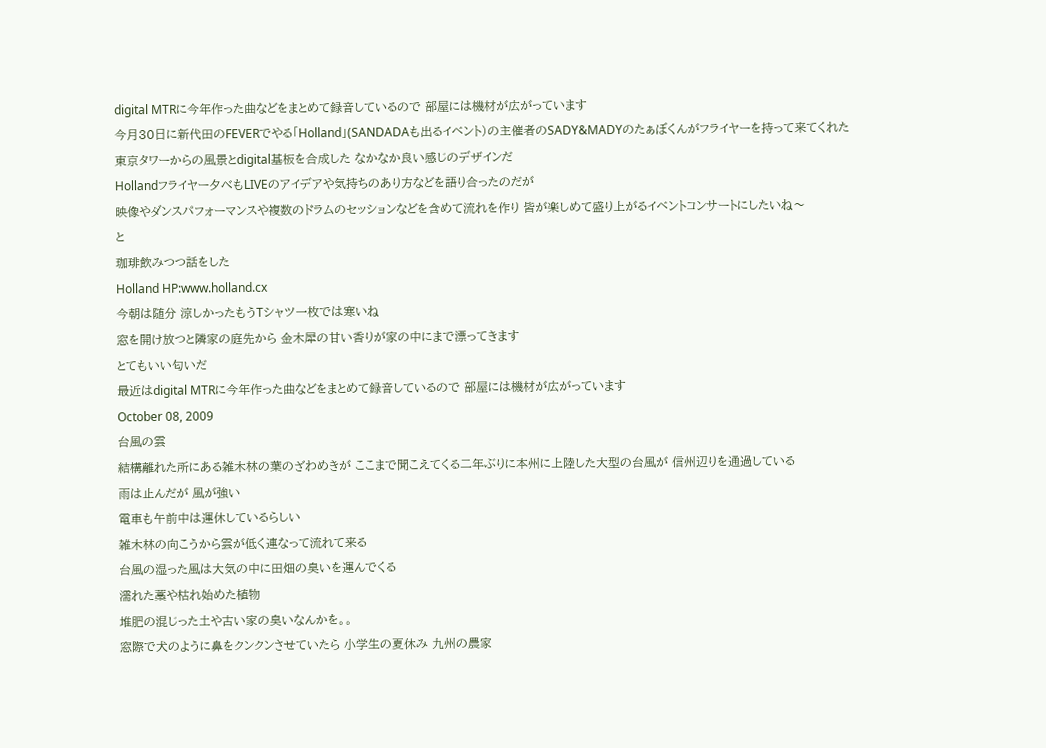digital MTRに今年作った曲などをまとめて録音しているので 部屋には機材が広がっています
今月30日に新代田のFEVERでやる「Holland」(SANDADAも出るイベント)の主催者のSADY&MADYのたぁぼくんがフライヤーを持って来てくれた
東京タワーからの風景とdigital基板を合成した なかなか良い感じのデザインだ
Hollandフライヤー夕べもLIVEのアイデアや気持ちのあり方などを語り合ったのだが
映像やダンスパフォーマンスや複数のドラムのセッションなどを含めて流れを作り 皆が楽しめて盛り上がるイベントコンサートにしたいね〜
と
珈琲飲みつつ話をした
Holland HP:www.holland.cx
今朝は随分 涼しかったもうTシャツ一枚では寒いね
窓を開け放つと隣家の庭先から 金木犀の甘い香りが家の中にまで漂ってきます
とてもいい匂いだ
最近はdigital MTRに今年作った曲などをまとめて録音しているので 部屋には機材が広がっています
October 08, 2009
台風の雲
結構離れた所にある雑木林の葉のざわめきが ここまで聞こえてくる二年ぶりに本州に上陸した大型の台風が 信州辺りを通過している
雨は止んだが 風が強い
電車も午前中は運休しているらしい
雑木林の向こうから雲が低く連なって流れて来る
台風の湿った風は大気の中に田畑の臭いを運んでくる
濡れた藁や枯れ始めた植物
堆肥の混じった土や古い家の臭いなんかを。。
窓際で犬のように鼻をクンクンさせていたら 小学生の夏休み 九州の農家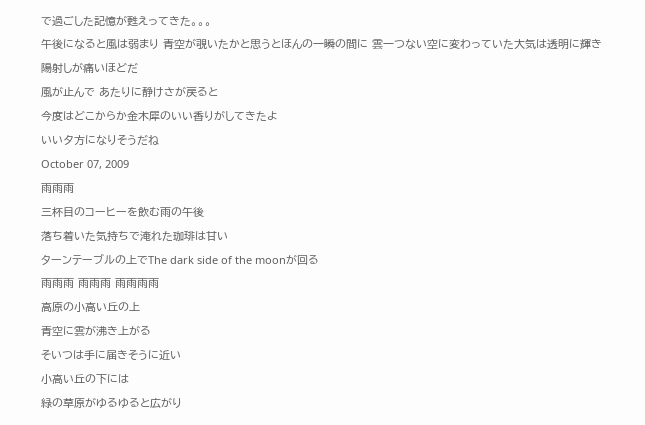で過ごした記憶が甦えってきた。。。
午後になると風は弱まり 青空が覗いたかと思うとほんの一瞬の間に 雲一つない空に変わっていた大気は透明に輝き
陽射しが痛いほどだ
風が止んで あたりに静けさが戻ると
今度はどこからか金木犀のいい香りがしてきたよ
いい夕方になりそうだね
October 07, 2009
雨雨雨
三杯目のコーヒーを飲む雨の午後
落ち着いた気持ちで淹れた珈琲は甘い
ターンテーブルの上でThe dark side of the moonが回る
雨雨雨 雨雨雨 雨雨雨雨
高原の小高い丘の上
青空に雲が沸き上がる
そいつは手に届きそうに近い
小高い丘の下には
緑の草原がゆるゆると広がり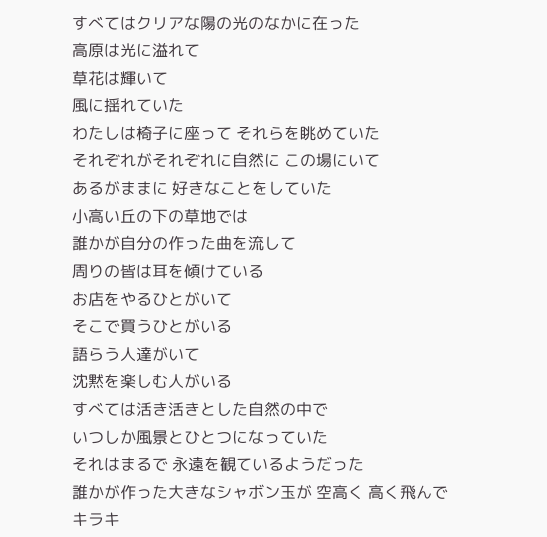すべてはクリアな陽の光のなかに在った
高原は光に溢れて
草花は輝いて
風に揺れていた
わたしは椅子に座って それらを眺めていた
それぞれがそれぞれに自然に この場にいて
あるがままに 好きなことをしていた
小高い丘の下の草地では
誰かが自分の作った曲を流して
周りの皆は耳を傾けている
お店をやるひとがいて
そこで買うひとがいる
語らう人達がいて
沈黙を楽しむ人がいる
すべては活き活きとした自然の中で
いつしか風景とひとつになっていた
それはまるで 永遠を観ているようだった
誰かが作った大きなシャボン玉が 空高く 高く飛んで
キラキ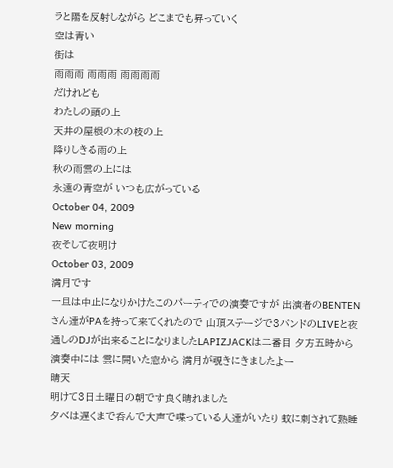ラと陽を反射しながら どこまでも昇っていく
空は青い
街は
雨雨雨 雨雨雨 雨雨雨雨
だけれども
わたしの頭の上
天井の屋根の木の枝の上
降りしきる雨の上
秋の雨雲の上には
永遠の青空が いつも広がっている
October 04, 2009
New morning
夜そして夜明け
October 03, 2009
満月です
一旦は中止になりかけたこのパーティでの演奏ですが 出演者のBENTENさん達がPAを持って来てくれたので 山頂ステージで3バンドのLIVEと夜通しのDJが出来ることになりましたLAPIZJACKは二番目 夕方五時から演奏中には 雲に開いた窓から 満月が覗きにきましたよー
晴天
明けて3日土曜日の朝です良く晴れました
夕べは遅くまで呑んで大声で喋っている人達がいたり 蚊に刺されて熟睡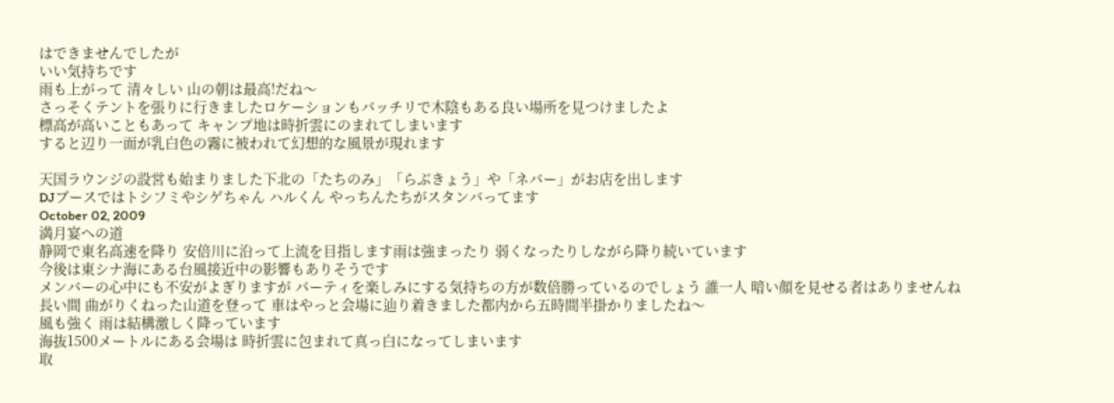はできませんでしたが
いい気持ちです
雨も上がって 清々しい 山の朝は最高!だね〜
さっそくテントを張りに行きましたロケーションもバッチリで木陰もある良い場所を見つけましたよ
標高が高いこともあって キャンプ地は時折雲にのまれてしまいます
すると辺り一面が乳白色の霧に被われて幻想的な風景が現れます

天国ラウンジの設営も始まりました下北の「たちのみ」「らぶきょう」や「ネバー」がお店を出します
DJブースではトシフミやシゲちゃん ハルくん やっちんたちがスタンバってます
October 02, 2009
満月宴への道
静岡で東名高速を降り 安倍川に沿って上流を目指します雨は強まったり 弱くなったりしながら降り続いています
今後は東シナ海にある台風接近中の影響もありそうです
メンバーの心中にも不安がよぎりますが パーティを楽しみにする気持ちの方が数倍勝っているのでしょう 誰一人 暗い顔を見せる者はありませんね
長い間 曲がりくねった山道を登って 車はやっと会場に辿り着きました都内から五時間半掛かりましたね〜
風も強く 雨は結構激しく降っています
海抜1500メートルにある会場は 時折雲に包まれて真っ白になってしまいます
取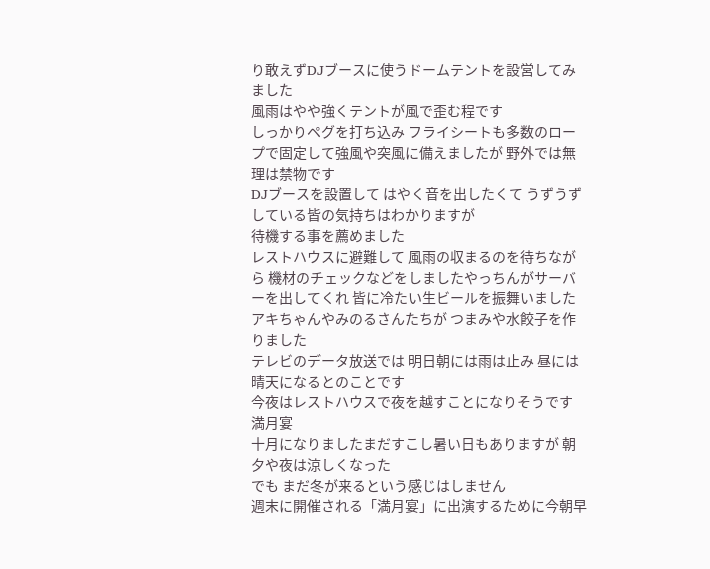り敢えずDJブースに使うドームテントを設営してみました
風雨はやや強くテントが風で歪む程です
しっかりペグを打ち込み フライシートも多数のロープで固定して強風や突風に備えましたが 野外では無理は禁物です
DJブースを設置して はやく音を出したくて うずうずしている皆の気持ちはわかりますが
待機する事を薦めました
レストハウスに避難して 風雨の収まるのを待ちながら 機材のチェックなどをしましたやっちんがサーバーを出してくれ 皆に冷たい生ビールを振舞いました
アキちゃんやみのるさんたちが つまみや水餃子を作りました
テレビのデータ放送では 明日朝には雨は止み 昼には晴天になるとのことです
今夜はレストハウスで夜を越すことになりそうです
満月宴
十月になりましたまだすこし暑い日もありますが 朝夕や夜は涼しくなった
でも まだ冬が来るという感じはしません
週末に開催される「満月宴」に出演するために今朝早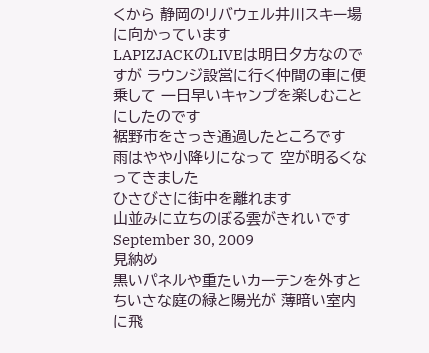くから 静岡のリバウェル井川スキー場に向かっています
LAPIZJACKのLIVEは明日夕方なのですが ラウンジ設営に行く仲間の車に便乗して 一日早いキャンプを楽しむことにしたのです
裾野市をさっき通過したところです
雨はやや小降りになって 空が明るくなってきました
ひさびさに街中を離れます
山並みに立ちのぼる雲がきれいです
September 30, 2009
見納め
黒いパネルや重たいカーテンを外すと ちいさな庭の緑と陽光が 薄暗い室内に飛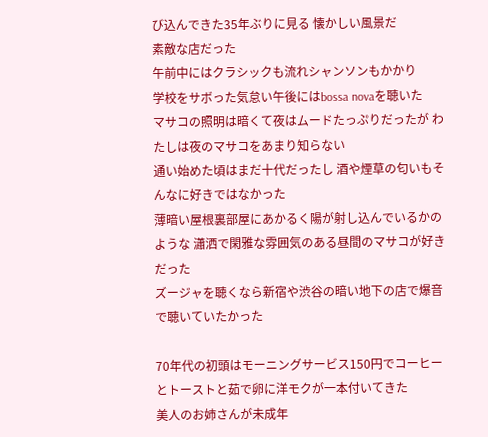び込んできた35年ぶりに見る 懐かしい風景だ
素敵な店だった
午前中にはクラシックも流れシャンソンもかかり
学校をサボった気怠い午後にはbossa novaを聴いた
マサコの照明は暗くて夜はムードたっぷりだったが わたしは夜のマサコをあまり知らない
通い始めた頃はまだ十代だったし 酒や煙草の匂いもそんなに好きではなかった
薄暗い屋根裏部屋にあかるく陽が射し込んでいるかのような 瀟洒で閑雅な雰囲気のある昼間のマサコが好きだった
ズージャを聴くなら新宿や渋谷の暗い地下の店で爆音で聴いていたかった

70年代の初頭はモーニングサービス150円でコーヒーとトーストと茹で卵に洋モクが一本付いてきた
美人のお姉さんが未成年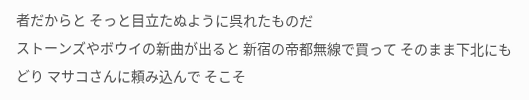者だからと そっと目立たぬように呉れたものだ
ストーンズやボウイの新曲が出ると 新宿の帝都無線で買って そのまま下北にもどり マサコさんに頼み込んで そこそ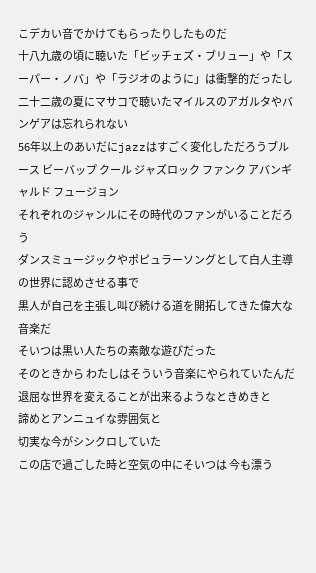こデカい音でかけてもらったりしたものだ
十八九歳の頃に聴いた「ビッチェズ・ブリュー」や「スーパー・ノバ」や「ラジオのように」は衝撃的だったし
二十二歳の夏にマサコで聴いたマイルスのアガルタやバンゲアは忘れられない
56年以上のあいだにjazzはすごく変化しただろうブルース ビーバップ クール ジャズロック ファンク アバンギャルド フュージョン
それぞれのジャンルにその時代のファンがいることだろう
ダンスミュージックやポピュラーソングとして白人主導の世界に認めさせる事で
黒人が自己を主張し叫び続ける道を開拓してきた偉大な音楽だ
そいつは黒い人たちの素敵な遊びだった
そのときから わたしはそういう音楽にやられていたんだ
退屈な世界を変えることが出来るようなときめきと
諦めとアンニュイな雰囲気と
切実な今がシンクロしていた
この店で過ごした時と空気の中にそいつは 今も漂う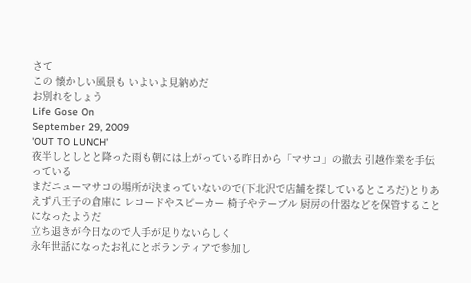さて
この 懐かしい風景も いよいよ見納めだ
お別れをしょう
Life Gose On
September 29, 2009
'OUT TO LUNCH'
夜半しとしとと降った雨も朝には上がっている昨日から「マサコ」の撤去 引越作業を手伝っている
まだニューマサコの場所が決まっていないので(下北沢で店舗を探しているところだ)とりあえず八王子の倉庫に レコードやスピーカー 椅子やテーブル 厨房の什器などを保管することになったようだ
立ち退きが今日なので人手が足りないらしく
永年世話になったお礼にとボランティアで参加し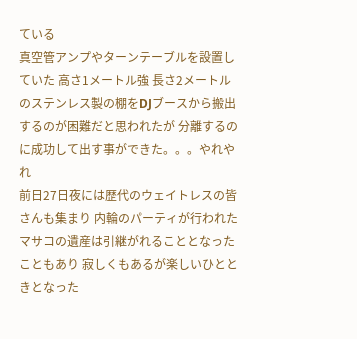ている
真空管アンプやターンテーブルを設置していた 高さ1メートル強 長さ2メートルのステンレス製の棚をDJブースから搬出するのが困難だと思われたが 分離するのに成功して出す事ができた。。。やれやれ
前日27日夜には歴代のウェイトレスの皆さんも集まり 内輪のパーティが行われたマサコの遺産は引継がれることとなったこともあり 寂しくもあるが楽しいひとときとなった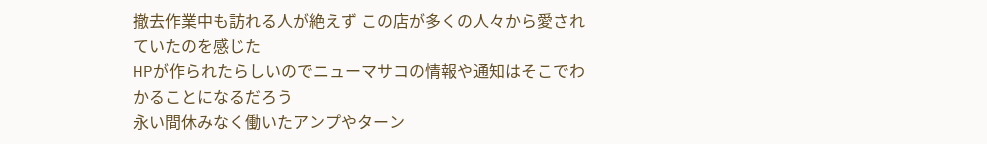撤去作業中も訪れる人が絶えず この店が多くの人々から愛されていたのを感じた
HPが作られたらしいのでニューマサコの情報や通知はそこでわかることになるだろう
永い間休みなく働いたアンプやターン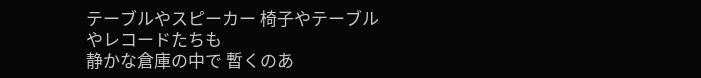テーブルやスピーカー 椅子やテーブルやレコードたちも
静かな倉庫の中で 暫くのあ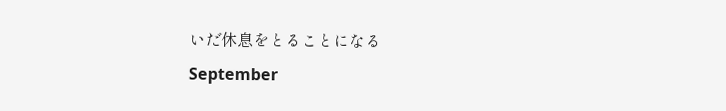いだ休息をとることになる
September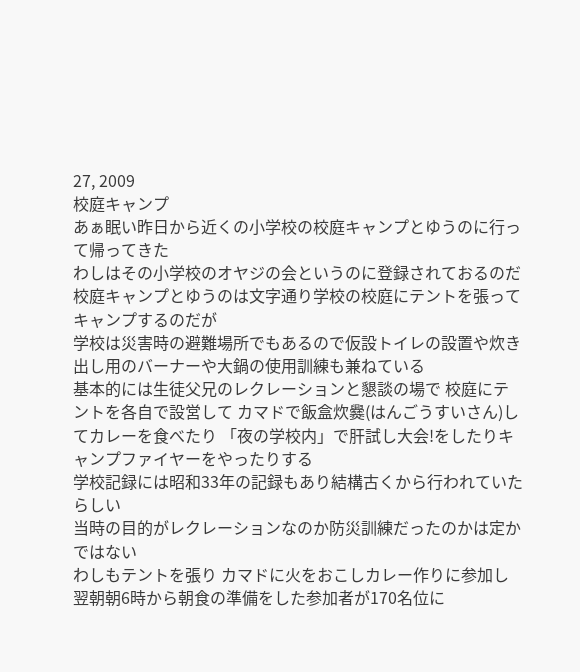27, 2009
校庭キャンプ
あぁ眠い昨日から近くの小学校の校庭キャンプとゆうのに行って帰ってきた
わしはその小学校のオヤジの会というのに登録されておるのだ
校庭キャンプとゆうのは文字通り学校の校庭にテントを張ってキャンプするのだが
学校は災害時の避難場所でもあるので仮設トイレの設置や炊き出し用のバーナーや大鍋の使用訓練も兼ねている
基本的には生徒父兄のレクレーションと懇談の場で 校庭にテントを各自で設営して カマドで飯盒炊爨(はんごうすいさん)してカレーを食べたり 「夜の学校内」で肝試し大会!をしたりキャンプファイヤーをやったりする
学校記録には昭和33年の記録もあり結構古くから行われていたらしい
当時の目的がレクレーションなのか防災訓練だったのかは定かではない
わしもテントを張り カマドに火をおこしカレー作りに参加し 翌朝朝6時から朝食の準備をした参加者が170名位に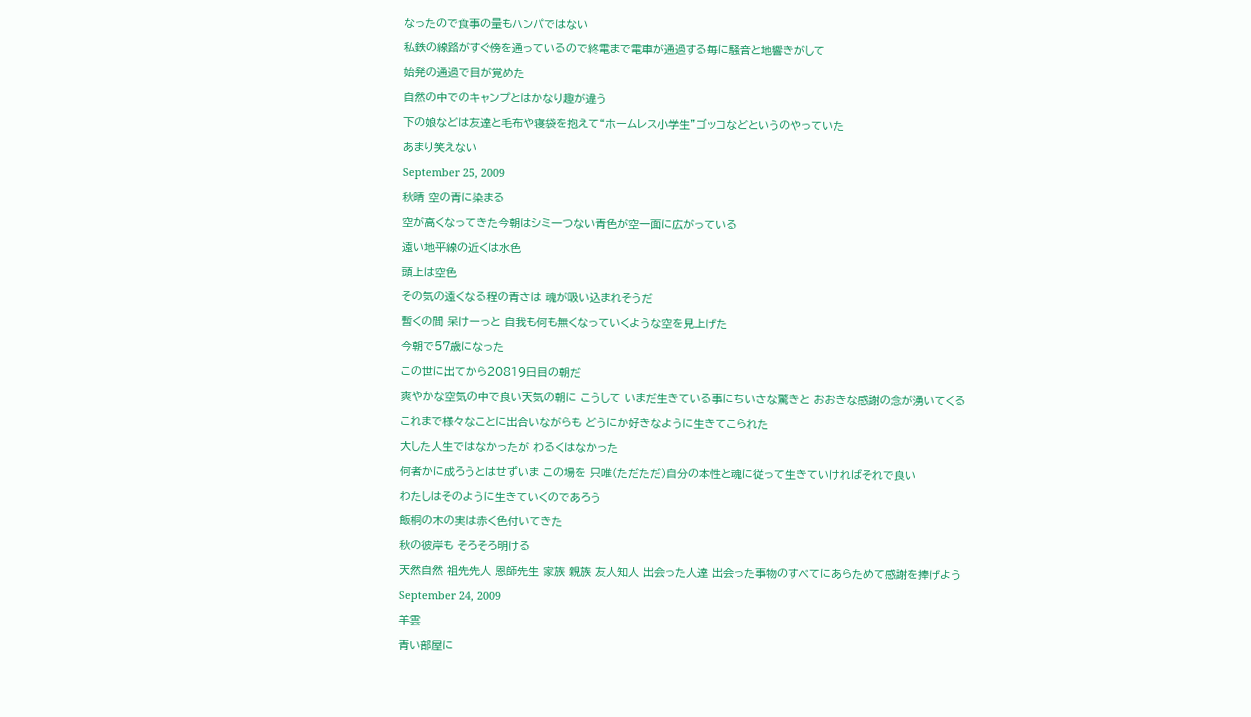なったので食事の量もハンパではない
私鉄の線路がすぐ傍を通っているので終電まで電車が通過する毎に騒音と地響きがして
始発の通過で目が覚めた
自然の中でのキャンプとはかなり趣が違う
下の娘などは友達と毛布や寝袋を抱えて“ホームレス小学生”ゴッコなどというのやっていた
あまり笑えない
September 25, 2009
秋晴 空の青に染まる
空が高くなってきた今朝はシミ一つない青色が空一面に広がっている
遠い地平線の近くは水色
頭上は空色
その気の遠くなる程の青さは 魂が吸い込まれそうだ
暫くの間 呆けーっと 自我も何も無くなっていくような空を見上げた
今朝で57歳になった
この世に出てから20819日目の朝だ
爽やかな空気の中で良い天気の朝に こうして いまだ生きている事にちいさな驚きと おおきな感謝の念が湧いてくる
これまで様々なことに出合いながらも どうにか好きなように生きてこられた
大した人生ではなかったが わるくはなかった
何者かに成ろうとはせずいま この場を 只唯(ただただ)自分の本性と魂に従って生きていければそれで良い
わたしはそのように生きていくのであろう
飯桐の木の実は赤く色付いてきた
秋の彼岸も そろそろ明ける
天然自然 祖先先人 恩師先生 家族 親族 友人知人 出会った人達 出会った事物のすべてにあらためて感謝を捧げよう
September 24, 2009
羊雲
青い部屋に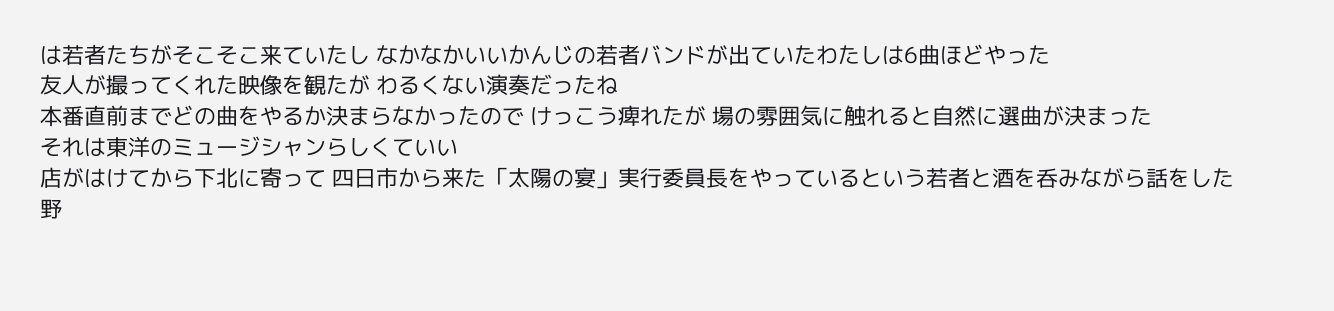は若者たちがそこそこ来ていたし なかなかいいかんじの若者バンドが出ていたわたしは6曲ほどやった
友人が撮ってくれた映像を観たが わるくない演奏だったね
本番直前までどの曲をやるか決まらなかったので けっこう痺れたが 場の雰囲気に触れると自然に選曲が決まった
それは東洋のミュージシャンらしくていい
店がはけてから下北に寄って 四日市から来た「太陽の宴」実行委員長をやっているという若者と酒を呑みながら話をした
野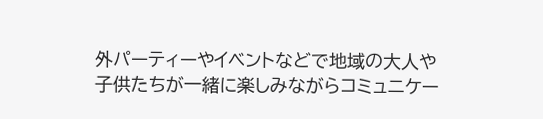外パーティーやイベントなどで地域の大人や子供たちが一緒に楽しみながらコミュニケー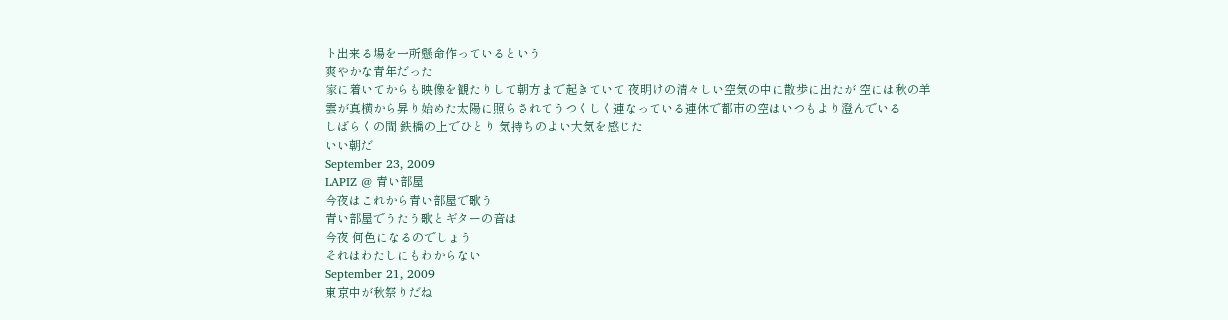ト出来る場を一所懸命作っているという
爽やかな青年だった
家に着いてからも映像を観たりして朝方まで起きていて 夜明けの清々しい空気の中に散歩に出たが 空には秋の羊雲が真横から昇り始めた太陽に照らされてうつくしく連なっている連休で都市の空はいつもより澄んでいる
しばらくの間 鉄橋の上でひとり 気持ちのよい大気を感じた
いい朝だ
September 23, 2009
LAPIZ @ 青い部屋
今夜はこれから青い部屋で歌う
青い部屋でうたう歌とギターの音は
今夜 何色になるのでしょう
それはわたしにもわからない
September 21, 2009
東京中が秋祭りだね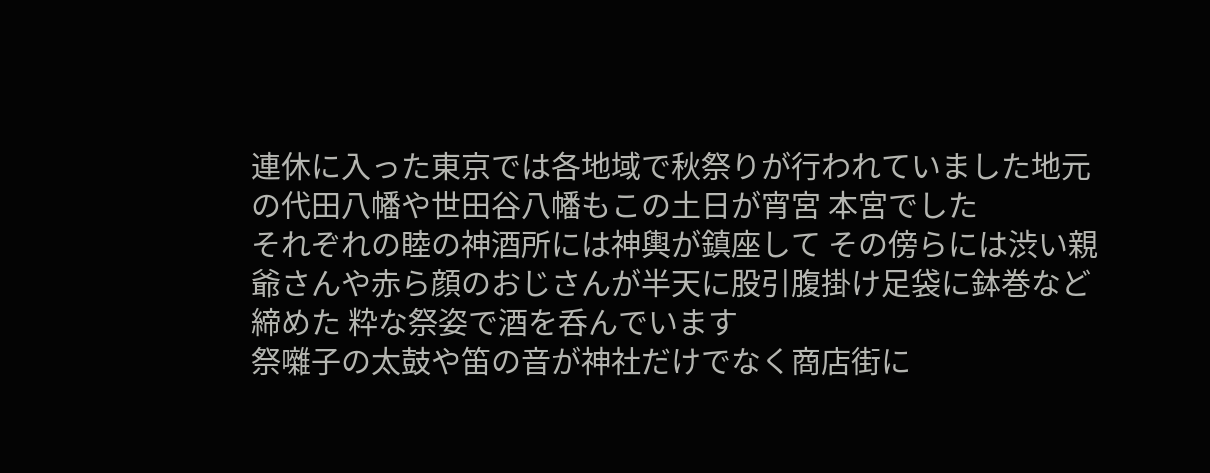連休に入った東京では各地域で秋祭りが行われていました地元の代田八幡や世田谷八幡もこの土日が宵宮 本宮でした
それぞれの睦の神酒所には神輿が鎮座して その傍らには渋い親爺さんや赤ら顔のおじさんが半天に股引腹掛け足袋に鉢巻など締めた 粋な祭姿で酒を呑んでいます
祭囃子の太鼓や笛の音が神社だけでなく商店街に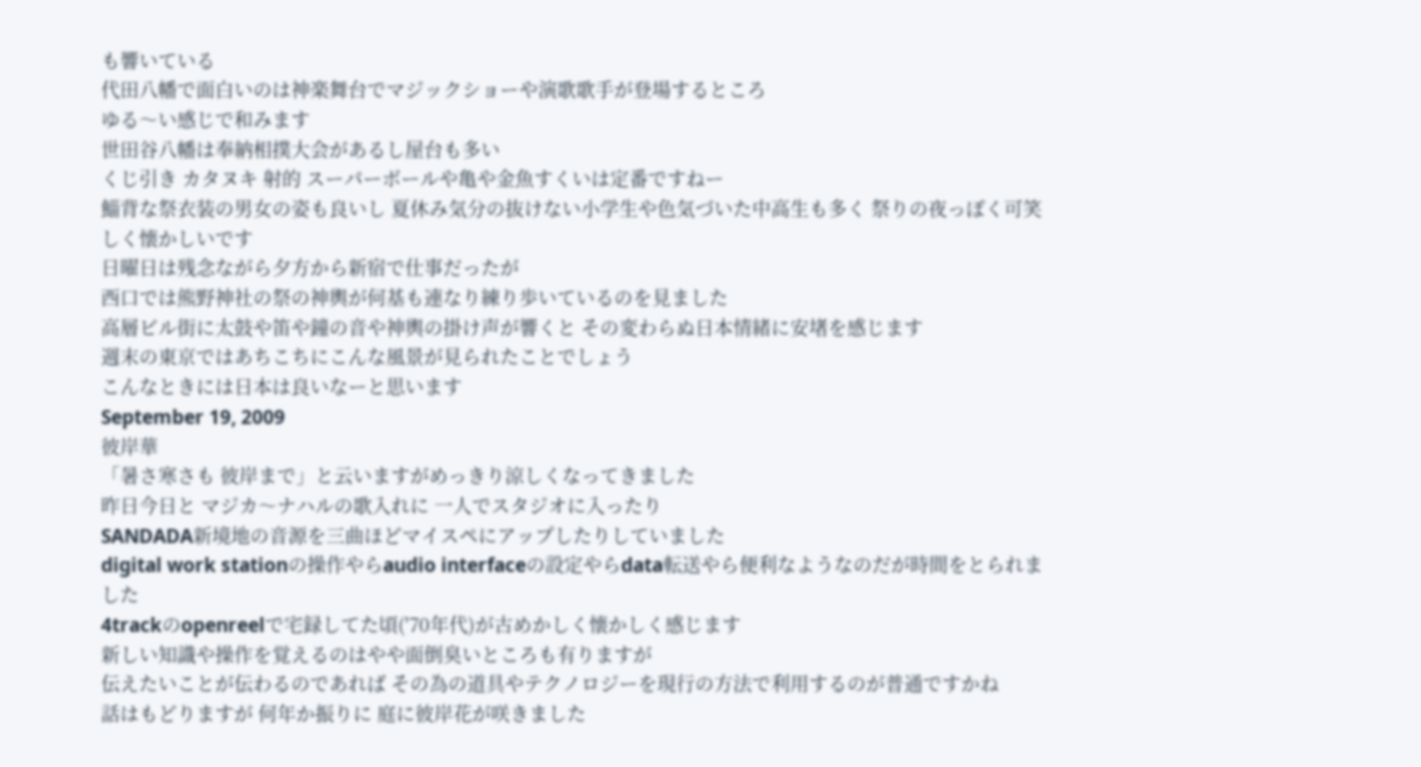も響いている
代田八幡で面白いのは神楽舞台でマジックショーや演歌歌手が登場するところ
ゆる〜い感じで和みます
世田谷八幡は奉納相撲大会があるし屋台も多い
くじ引き カタヌキ 射的 スーパーボールや亀や金魚すくいは定番ですねー
鯔背な祭衣装の男女の姿も良いし 夏休み気分の抜けない小学生や色気づいた中高生も多く 祭りの夜っぽく可笑しく懐かしいです
日曜日は残念ながら夕方から新宿で仕事だったが
西口では熊野神社の祭の神輿が何基も連なり練り歩いているのを見ました
高層ビル街に太鼓や笛や鐘の音や神輿の掛け声が響くと その変わらぬ日本情緒に安堵を感じます
週末の東京ではあちこちにこんな風景が見られたことでしょう
こんなときには日本は良いなーと思います
September 19, 2009
彼岸華
「暑さ寒さも 彼岸まで」と云いますがめっきり涼しくなってきました
昨日今日と マジカ〜ナハルの歌入れに 一人でスタジオに入ったり
SANDADA新境地の音源を三曲ほどマイスペにアップしたりしていました
digital work stationの操作やらaudio interfaceの設定やらdata転送やら便利なようなのだが時間をとられました
4trackのopenreelで宅録してた頃('70年代)が古めかしく懐かしく感じます
新しい知識や操作を覚えるのはやや面倒臭いところも有りますが
伝えたいことが伝わるのであれば その為の道具やテクノロジーを現行の方法で利用するのが普通ですかね
話はもどりますが 何年か振りに 庭に彼岸花が咲きました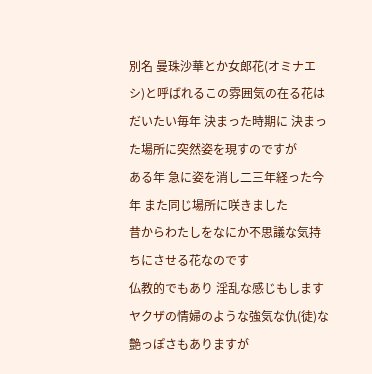別名 曼珠沙華とか女郎花(オミナエシ)と呼ばれるこの雰囲気の在る花はだいたい毎年 決まった時期に 決まった場所に突然姿を現すのですが
ある年 急に姿を消し二三年経った今年 また同じ場所に咲きました
昔からわたしをなにか不思議な気持ちにさせる花なのです
仏教的でもあり 淫乱な感じもします
ヤクザの情婦のような強気な仇(徒)な艶っぽさもありますが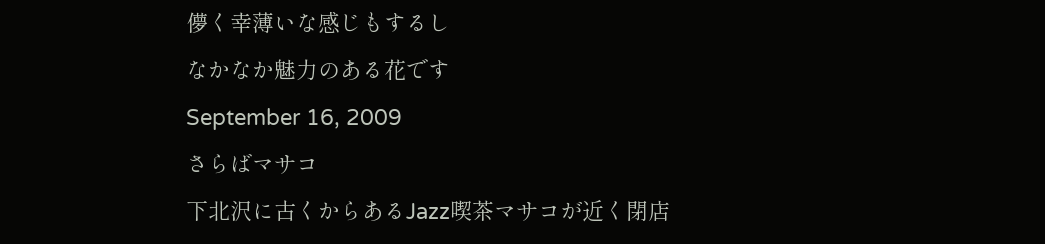儚く幸薄いな感じもするし
なかなか魅力のある花です
September 16, 2009
さらばマサコ
下北沢に古くからあるJazz喫茶マサコが近く閉店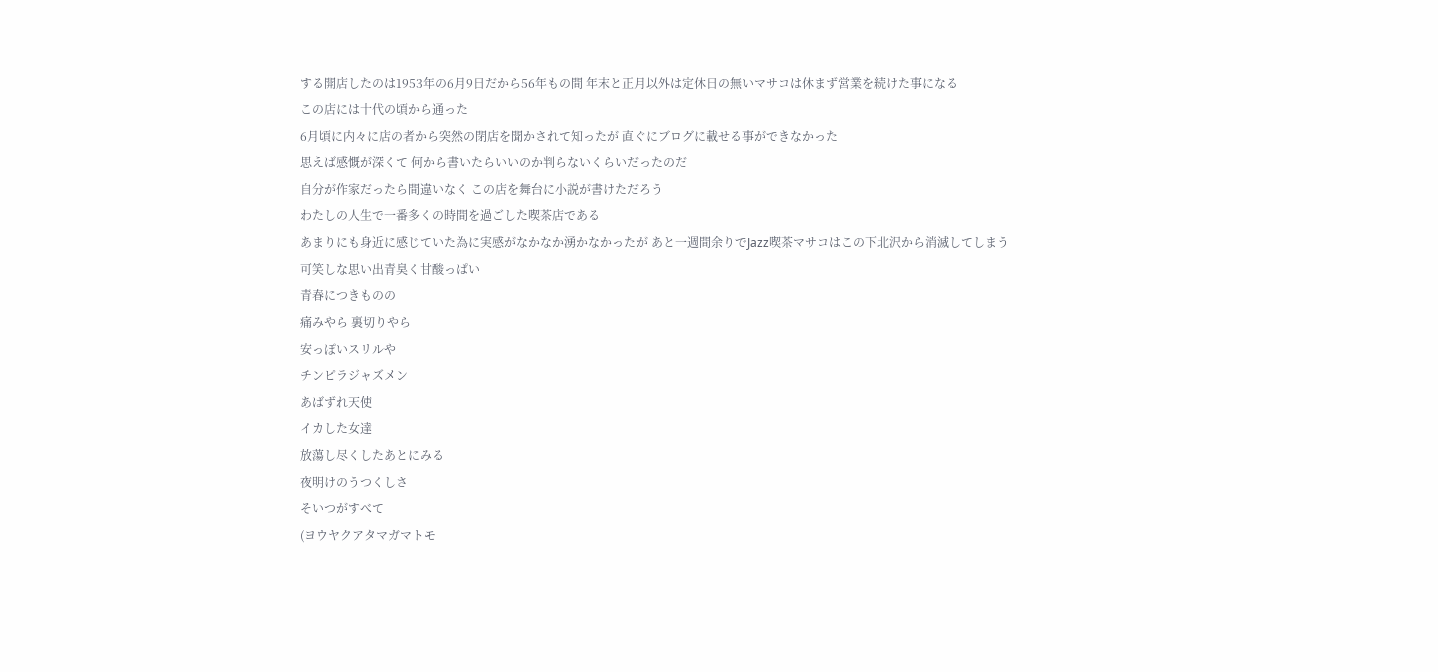する開店したのは1953年の6月9日だから56年もの間 年末と正月以外は定休日の無いマサコは休まず営業を続けた事になる
この店には十代の頃から通った
6月頃に内々に店の者から突然の閉店を聞かされて知ったが 直ぐにブログに載せる事ができなかった
思えば感慨が深くて 何から書いたらいいのか判らないくらいだったのだ
自分が作家だったら間違いなく この店を舞台に小説が書けただろう
わたしの人生で一番多くの時間を過ごした喫茶店である
あまりにも身近に感じていた為に実感がなかなか湧かなかったが あと一週間余りでJazz喫茶マサコはこの下北沢から消滅してしまう
可笑しな思い出青臭く甘酸っぱい
青春につきものの
痛みやら 裏切りやら
安っぽいスリルや
チンピラジャズメン
あばずれ天使
イカした女達
放蕩し尽くしたあとにみる
夜明けのうつくしさ
そいつがすべて
(ヨウヤクアタマガマトモ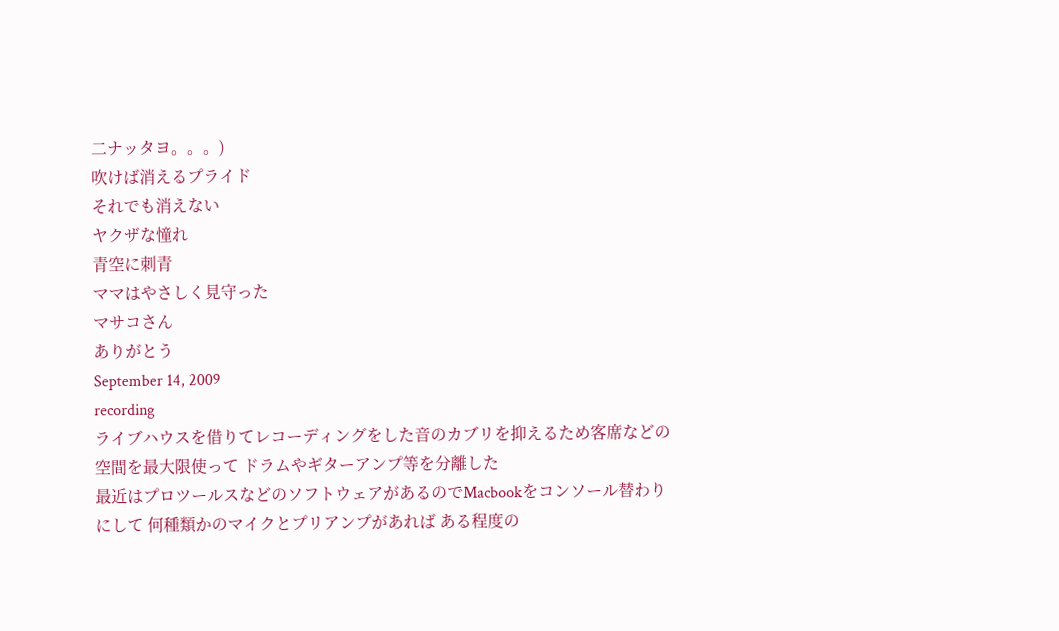二ナッタヨ。。。)
吹けば消えるプライド
それでも消えない
ヤクザな憧れ
青空に刺青
ママはやさしく見守った
マサコさん
ありがとう
September 14, 2009
recording
ライブハウスを借りてレコーディングをした音のカブリを抑えるため客席などの空間を最大限使って ドラムやギターアンプ等を分離した
最近はプロツールスなどのソフトウェアがあるのでMacbookをコンソール替わりにして 何種類かのマイクとプリアンプがあれば ある程度の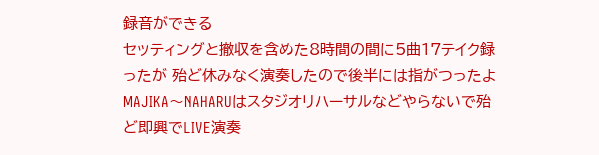録音ができる
セッティングと撤収を含めた8時間の間に5曲17テイク録ったが 殆ど休みなく演奏したので後半には指がつったよ
MAJIKA〜NAHARUはスタジオリハーサルなどやらないで殆ど即興でLIVE演奏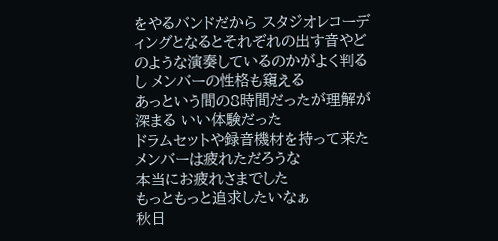をやるバンドだから スタジオレコーディングとなるとそれぞれの出す音やどのような演奏しているのかがよく判るし メンバーの性格も窺える
あっという間の8時間だったが理解が深まる いい体験だった
ドラムセットや録音機材を持って来たメンバーは疲れただろうな
本当にお疲れさまでした
もっともっと追求したいなぁ
秋日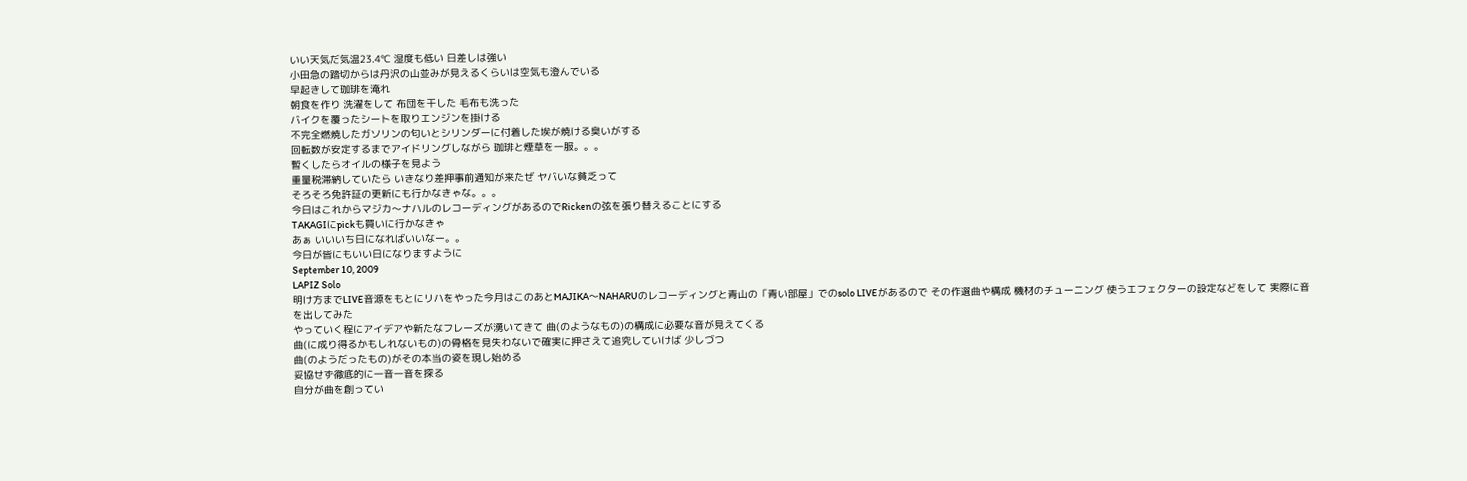いい天気だ気温23.4℃ 湿度も低い 日差しは強い
小田急の踏切からは丹沢の山並みが見えるくらいは空気も澄んでいる
早起きして珈琲を淹れ
朝食を作り 洗濯をして 布団を干した 毛布も洗った
バイクを覆ったシートを取りエンジンを掛ける
不完全燃焼したガソリンの匂いとシリンダーに付着した埃が焼ける臭いがする
回転数が安定するまでアイドリングしながら 珈琲と煙草を一服。。。
暫くしたらオイルの様子を見よう
重量税滞納していたら いきなり差押事前通知が来たぜ ヤバいな貧乏って
そろそろ免許証の更新にも行かなきゃな。。。
今日はこれからマジカ〜ナハルのレコーディングがあるのでRickenの弦を張り替えることにする
TAKAGIにpickも買いに行かなきゃ
あぁ いいいち日になればいいなー。。
今日が皆にもいい日になりますように
September 10, 2009
LAPIZ Solo
明け方までLIVE音源をもとにリハをやった今月はこのあとMAJIKA〜NAHARUのレコーディングと青山の「青い部屋」でのsolo LIVEがあるので その作選曲や構成 機材のチューニング 使うエフェクターの設定などをして 実際に音を出してみた
やっていく程にアイデアや新たなフレーズが湧いてきて 曲(のようなもの)の構成に必要な音が見えてくる
曲(に成り得るかもしれないもの)の骨格を見失わないで確実に押さえて追究していけば 少しづつ
曲(のようだったもの)がその本当の姿を現し始める
妥協せず徹底的に一音一音を探る
自分が曲を創ってい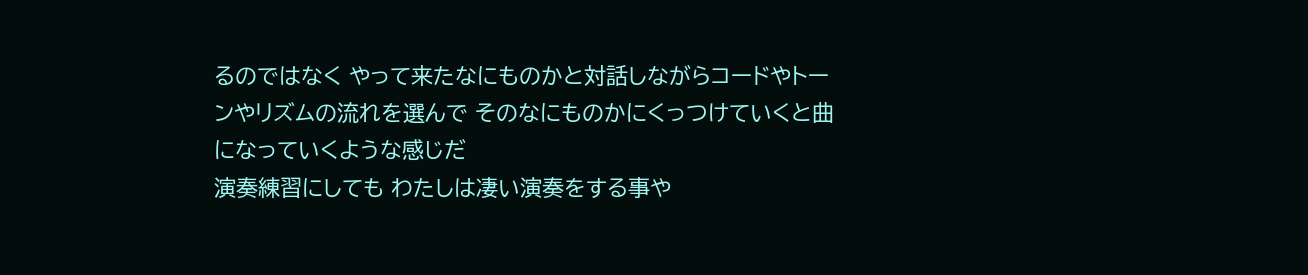るのではなく やって来たなにものかと対話しながらコードやトーンやリズムの流れを選んで そのなにものかにくっつけていくと曲になっていくような感じだ
演奏練習にしても わたしは凄い演奏をする事や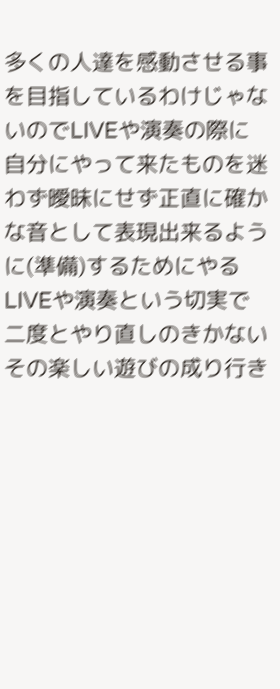多くの人達を感動させる事を目指しているわけじゃないのでLIVEや演奏の際に自分にやって来たものを迷わず曖昧にせず正直に確かな音として表現出来るように(準備)するためにやる
LIVEや演奏という切実で二度とやり直しのきかないその楽しい遊びの成り行き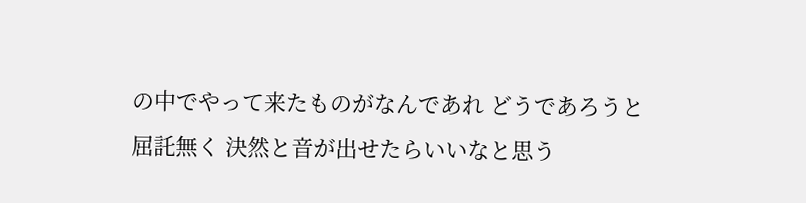の中でやって来たものがなんであれ どうであろうと
屈託無く 決然と音が出せたらいいなと思う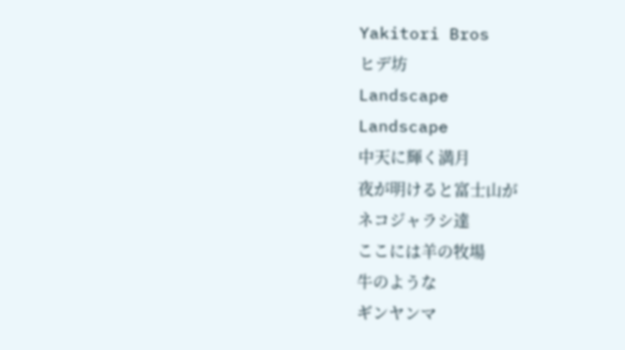Yakitori Bros
ヒデ坊
Landscape
Landscape
中天に輝く満月
夜が明けると富士山が
ネコジャラシ達
ここには羊の牧場
牛のような
ギンヤンマ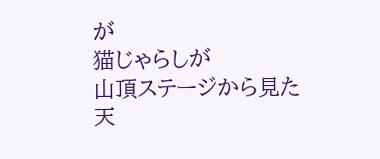が
猫じゃらしが
山頂ステージから見た 天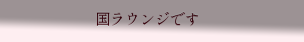国ラウンジです